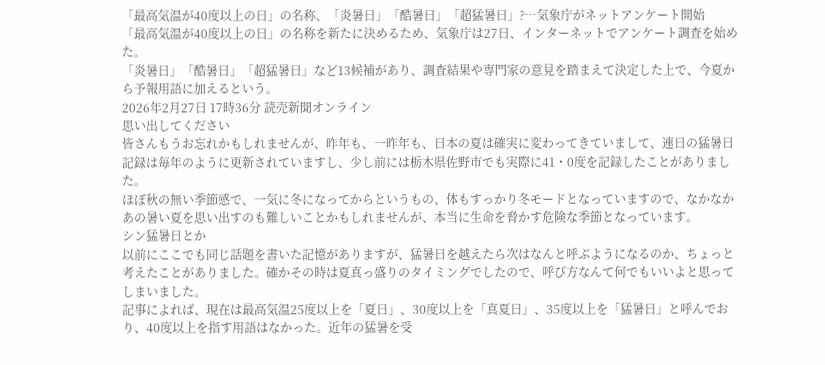「最高気温が40度以上の日」の名称、「炎暑日」「酷暑日」「超猛暑日」?…気象庁がネットアンケート開始
「最高気温が40度以上の日」の名称を新たに決めるため、気象庁は27日、インターネットでアンケート調査を始めた。
「炎暑日」「酷暑日」「超猛暑日」など13候補があり、調査結果や専門家の意見を踏まえて決定した上で、今夏から予報用語に加えるという。
2026年2月27日 17時36分 読売新聞オンライン
思い出してください
皆さんもうお忘れかもしれませんが、昨年も、一昨年も、日本の夏は確実に変わってきていまして、連日の猛暑日記録は毎年のように更新されていますし、少し前には栃木県佐野市でも実際に41・0度を記録したことがありました。
ほぼ秋の無い季節感で、一気に冬になってからというもの、体もすっかり冬モードとなっていますので、なかなかあの暑い夏を思い出すのも難しいことかもしれませんが、本当に生命を脅かす危険な季節となっています。
シン猛暑日とか
以前にここでも同じ話題を書いた記憶がありますが、猛暑日を越えたら次はなんと呼ぶようになるのか、ちょっと考えたことがありました。確かその時は夏真っ盛りのタイミングでしたので、呼び方なんて何でもいいよと思ってしまいました。
記事によれば、現在は最高気温25度以上を「夏日」、30度以上を「真夏日」、35度以上を「猛暑日」と呼んでおり、40度以上を指す用語はなかった。近年の猛暑を受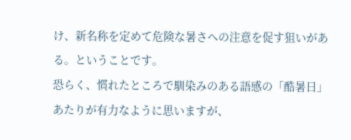け、新名称を定めて危険な暑さへの注意を促す狙いがある。ということです。
恐らく、慣れたところで馴染みのある語感の「酷暑日」あたりが有力なように思いますが、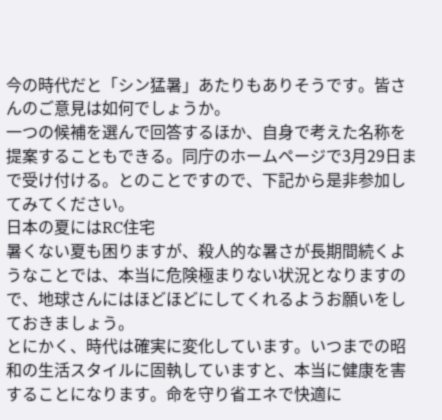今の時代だと「シン猛暑」あたりもありそうです。皆さんのご意見は如何でしょうか。
一つの候補を選んで回答するほか、自身で考えた名称を提案することもできる。同庁のホームページで3月29日まで受け付ける。とのことですので、下記から是非参加してみてください。
日本の夏にはRC住宅
暑くない夏も困りますが、殺人的な暑さが長期間続くようなことでは、本当に危険極まりない状況となりますので、地球さんにはほどほどにしてくれるようお願いをしておきましょう。
とにかく、時代は確実に変化しています。いつまでの昭和の生活スタイルに固執していますと、本当に健康を害することになります。命を守り省エネで快適に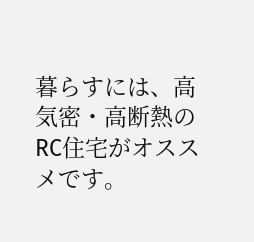暮らすには、高気密・高断熱のRC住宅がオススメです。